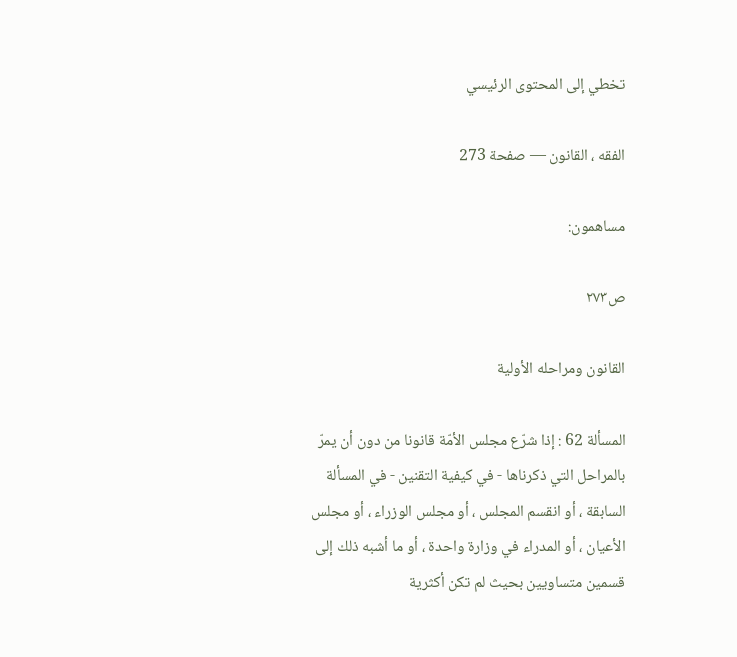تخطي إلى المحتوى الرئيسي

الفقه ، القانون — صفحة 273

مساهمون:

ص٢٧٣

القانون ومراحله الأولية

المسألة 62 : إذا شرّع مجلس الأمّة قانونا من دون أن يمرّ بالمراحل التي ذكرناها - في كيفية التقنين - في المسألة السابقة ، أو انقسم المجلس ، أو مجلس الوزراء ، أو مجلس الأعيان ، أو المدراء في وزارة واحدة ، أو ما أشبه ذلك إلى قسمين متساويين بحيث لم تكن أكثرية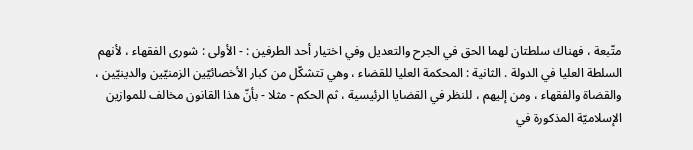متّبعة ، فهناك سلطتان لهما الحق في الجرح والتعديل وفي اختيار أحد الطرفين : - الأولى : شورى الفقهاء ، لأنهم السلطة العليا في الدولة . الثانية : المحكمة العليا للقضاء ، وهي تتشكّل من كبار الأخصائيّين الزمنيّين والدينيّين ، والقضاة والفقهاء ، ومن إليهم ، للنظر في القضايا الرئيسية ، ثم الحكم - مثلا - بأنّ هذا القانون مخالف للموازين الإسلاميّة المذكورة في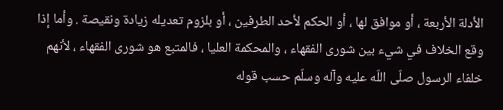الأدلة الأربعة ، أو موافق لها ، أو الحكم لأحد الطرفين ، أو بلزوم تعديله زيادة ونقيصة . وأما إذا وقع الخلاف في شيء بين شورى الفقهاء ، والمحكمة العليا ، فالمتبع هو شورى الفقهاء ، لأنهم خلفاء الرسول صلّى اللّه عليه وآله وسلّم حسب قوله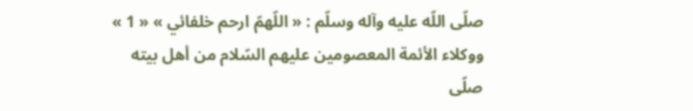صلّى اللّه عليه وآله وسلّم : « اللّهمّ ارحم خلفائي » « 1 » ووكلاء الأئمة المعصومين عليهم السّلام من أهل بيته صلّى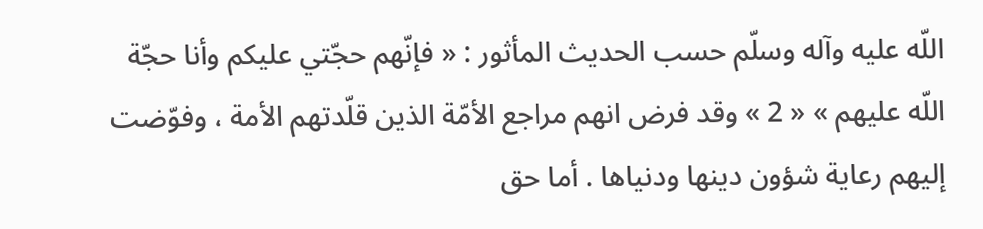اللّه عليه وآله وسلّم حسب الحديث المأثور : « فإنّهم حجّتي عليكم وأنا حجّة اللّه عليهم » « 2 » وقد فرض انهم مراجع الأمّة الذين قلّدتهم الأمة ، وفوّضت إليهم رعاية شؤون دينها ودنياها . أما حق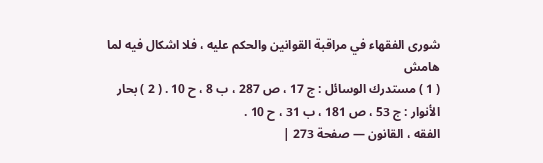شورى الفقهاء في مراقبة القوانين والحكم عليه ، فلا اشكال فيه لما
هامش
( 1 ) مستدرك الوسائل : ج 17 ، ص 287 ، ب 8 ، ح 10 . ( 2 ) بحار الأنوار : ج 53 ، ص 181 ، ب 31 ، ح 10 .
الفقه ، القانون — صفحة 273 |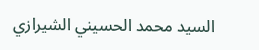السيد محمد الحسيني الشيرازي